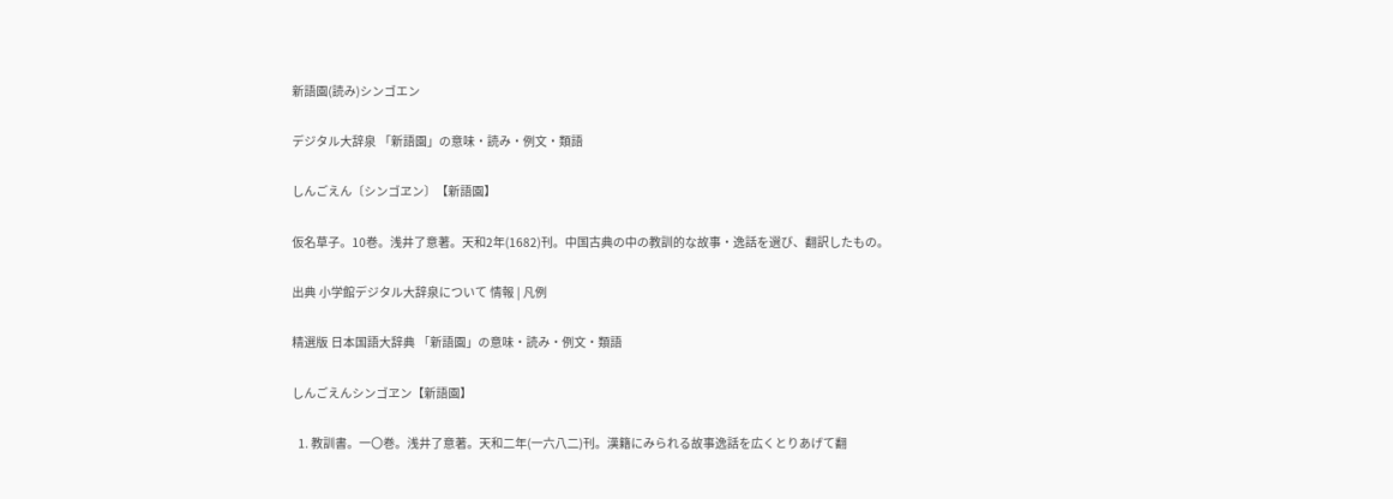新語園(読み)シンゴエン

デジタル大辞泉 「新語園」の意味・読み・例文・類語

しんごえん〔シンゴヱン〕【新語園】

仮名草子。10巻。浅井了意著。天和2年(1682)刊。中国古典の中の教訓的な故事・逸話を選び、翻訳したもの。

出典 小学館デジタル大辞泉について 情報 | 凡例

精選版 日本国語大辞典 「新語園」の意味・読み・例文・類語

しんごえんシンゴヱン【新語園】

  1. 教訓書。一〇巻。浅井了意著。天和二年(一六八二)刊。漢籍にみられる故事逸話を広くとりあげて翻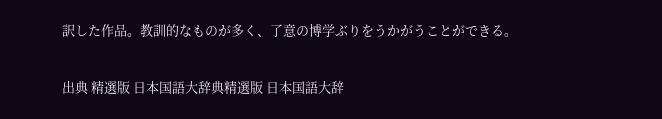訳した作品。教訓的なものが多く、了意の博学ぶりをうかがうことができる。

出典 精選版 日本国語大辞典精選版 日本国語大辞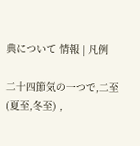典について 情報 | 凡例

二十四節気の一つで,二至 (夏至,冬至) ,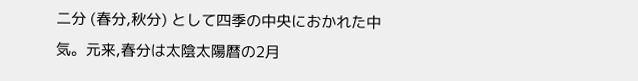二分 (春分,秋分) として四季の中央におかれた中気。元来,春分は太陰太陽暦の2月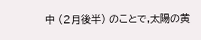中 (2月後半) のことで,太陽の黄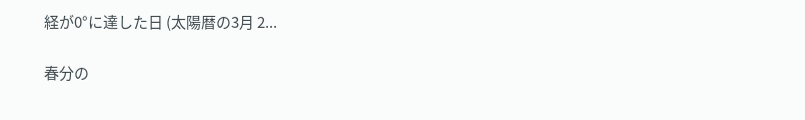経が0°に達した日 (太陽暦の3月 2...

春分の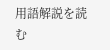用語解説を読む